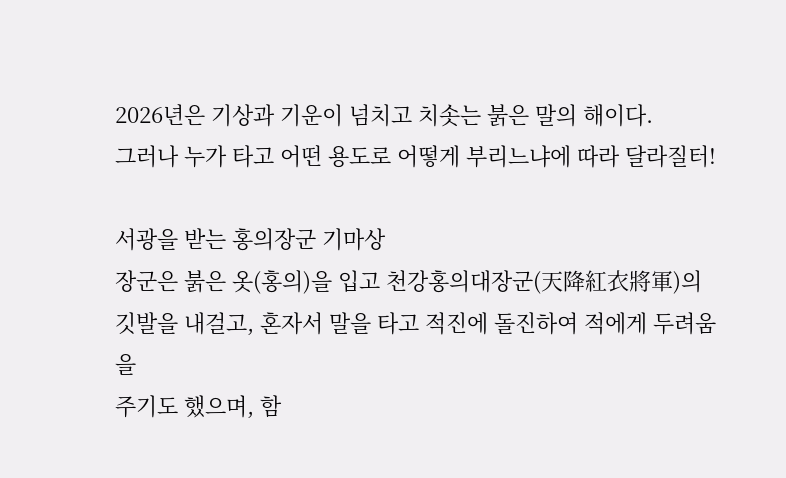2026년은 기상과 기운이 넘치고 치솟는 붉은 말의 해이다.
그러나 누가 타고 어떤 용도로 어떻게 부리느냐에 따라 달라질터!

서광을 받는 홍의장군 기마상
장군은 붉은 옷(홍의)을 입고 천강홍의대장군(天降紅衣將軍)의
깃발을 내걸고, 혼자서 말을 타고 적진에 돌진하여 적에게 두려움을
주기도 했으며, 함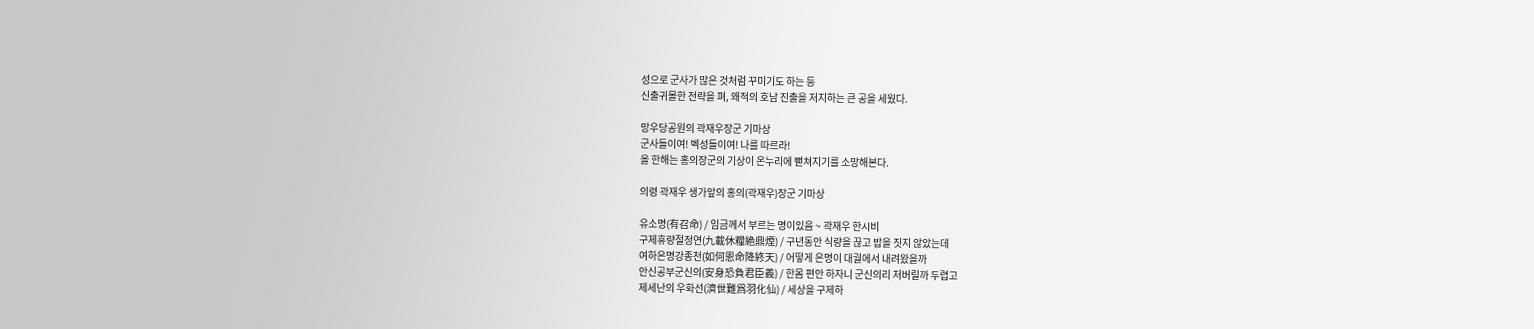성으로 군사가 많은 것처럼 꾸미기도 하는 등
신출귀몰한 전략을 펴, 왜적의 호남 진출을 저지하는 큰 공을 세웠다.

망우당공원의 곽재우장군 기마상
군사들이여! 벡성들이여! 나를 따르라!
올 한해는 홍의장군의 기상이 온누리에 뻗쳐지기를 소망해본다.

의령 곽재우 생가앞의 홍의(곽재우)장군 기마상

유소명(有召命) / 임금께서 부르는 명이있음 ~ 곽재우 한시비
구제휴량절정연(九載休糧絶鼎煙) / 구년동안 식량을 끊고 밥을 짓지 않았는데
여하은명강종천(如何恩命降終天) / 어떻게 은명이 대궐에서 내려왔을까
안신공부군신의(安身恐負君臣義) / 한몸 편안 하자니 군신의리 저버릴까 두렵고
제세난의 우화선(濟世難爲羽化仙) / 세상을 구제하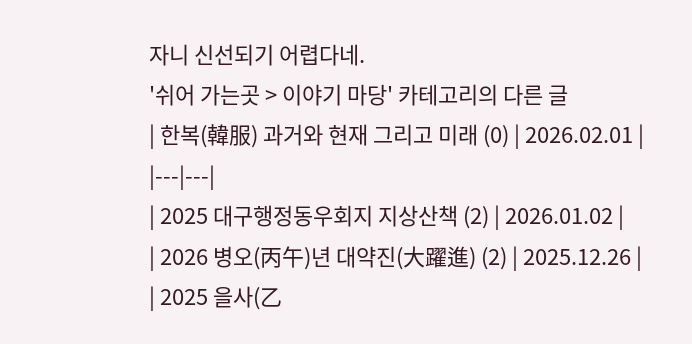자니 신선되기 어렵다네.
'쉬어 가는곳 > 이야기 마당' 카테고리의 다른 글
| 한복(韓服) 과거와 현재 그리고 미래 (0) | 2026.02.01 |
|---|---|
| 2025 대구행정동우회지 지상산책 (2) | 2026.01.02 |
| 2026 병오(丙午)년 대약진(大躍進) (2) | 2025.12.26 |
| 2025 을사(乙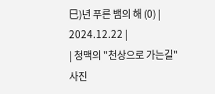巳)년 푸른 뱀의 해 (0) | 2024.12.22 |
| 청맥의 "천상으로 가는길" 사진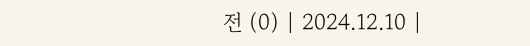전 (0) | 2024.12.10 |